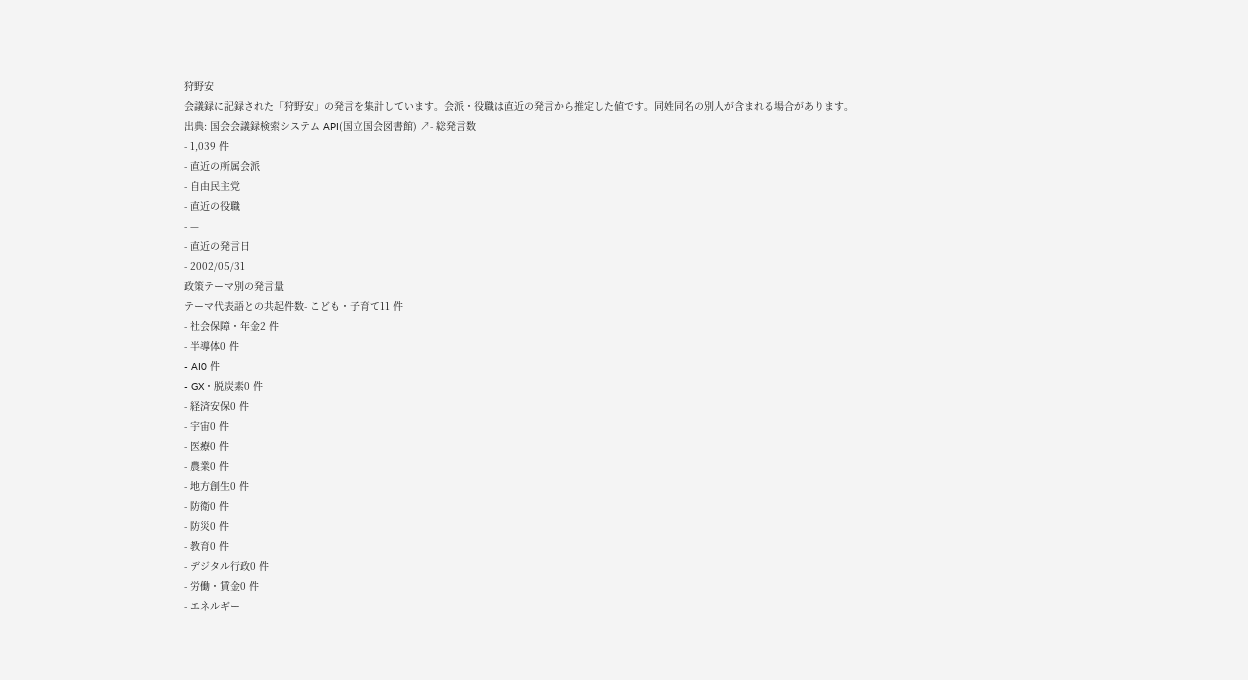狩野安
会議録に記録された「狩野安」の発言を集計しています。会派・役職は直近の発言から推定した値です。同姓同名の別人が含まれる場合があります。
出典: 国会会議録検索システム API(国立国会図書館) ↗- 総発言数
- 1,039 件
- 直近の所属会派
- 自由民主党
- 直近の役職
- —
- 直近の発言日
- 2002/05/31
政策テーマ別の発言量
テーマ代表語との共起件数- こども・子育て11 件
- 社会保障・年金2 件
- 半導体0 件
- AI0 件
- GX・脱炭素0 件
- 経済安保0 件
- 宇宙0 件
- 医療0 件
- 農業0 件
- 地方創生0 件
- 防衛0 件
- 防災0 件
- 教育0 件
- デジタル行政0 件
- 労働・賃金0 件
- エネルギー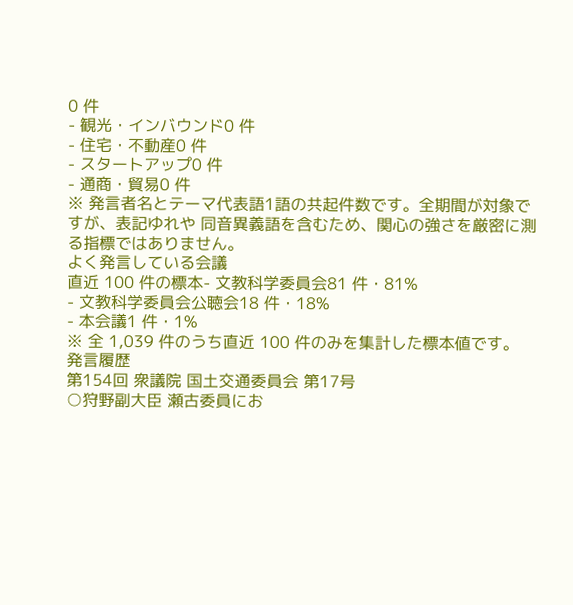0 件
- 観光・インバウンド0 件
- 住宅・不動産0 件
- スタートアップ0 件
- 通商・貿易0 件
※ 発言者名とテーマ代表語1語の共起件数です。全期間が対象ですが、表記ゆれや 同音異義語を含むため、関心の強さを厳密に測る指標ではありません。
よく発言している会議
直近 100 件の標本- 文教科学委員会81 件・81%
- 文教科学委員会公聴会18 件・18%
- 本会議1 件・1%
※ 全 1,039 件のうち直近 100 件のみを集計した標本値です。
発言履歴
第154回 衆議院 国土交通委員会 第17号
○狩野副大臣 瀬古委員にお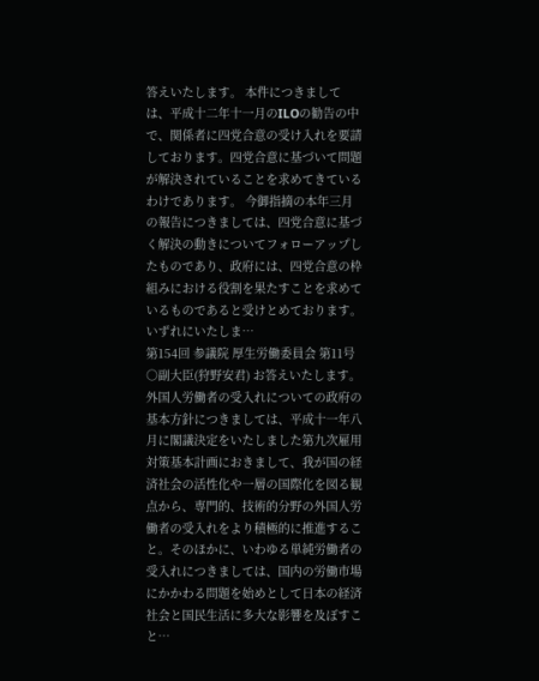答えいたします。 本件につきましては、平成十二年十一月のILOの勧告の中で、関係者に四党合意の受け入れを要請しております。四党合意に基づいて問題が解決されていることを求めてきているわけであります。 今御指摘の本年三月の報告につきましては、四党合意に基づく解決の動きについてフォローアップしたものであり、政府には、四党合意の枠組みにおける役割を果たすことを求めているものであると受けとめております。 いずれにいたしま…
第154回 参議院 厚生労働委員会 第11号
○副大臣(狩野安君) お答えいたします。 外国人労働者の受入れについての政府の基本方針につきましては、平成十一年八月に閣議決定をいたしました第九次雇用対策基本計画におきまして、我が国の経済社会の活性化や一層の国際化を図る観点から、専門的、技術的分野の外国人労働者の受入れをより積極的に推進すること。そのほかに、いわゆる単純労働者の受入れにつきましては、国内の労働市場にかかわる問題を始めとして日本の経済社会と国民生活に多大な影響を及ぼすこと…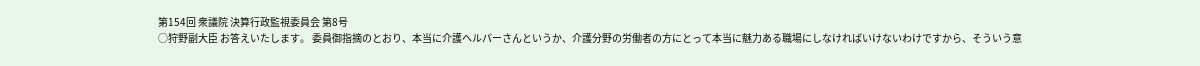第154回 衆議院 決算行政監視委員会 第8号
○狩野副大臣 お答えいたします。 委員御指摘のとおり、本当に介護ヘルパーさんというか、介護分野の労働者の方にとって本当に魅力ある職場にしなければいけないわけですから、そういう意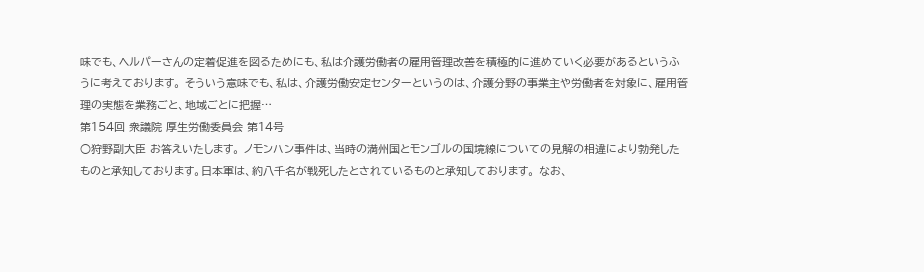味でも、ヘルパーさんの定着促進を図るためにも、私は介護労働者の雇用管理改善を積極的に進めていく必要があるというふうに考えております。 そういう意味でも、私は、介護労働安定センターというのは、介護分野の事業主や労働者を対象に、雇用管理の実態を業務ごと、地域ごとに把握…
第154回 衆議院 厚生労働委員会 第14号
○狩野副大臣 お答えいたします。 ノモンハン事件は、当時の満州国とモンゴルの国境線についての見解の相違により勃発したものと承知しております。日本軍は、約八千名が戦死したとされているものと承知しております。 なお、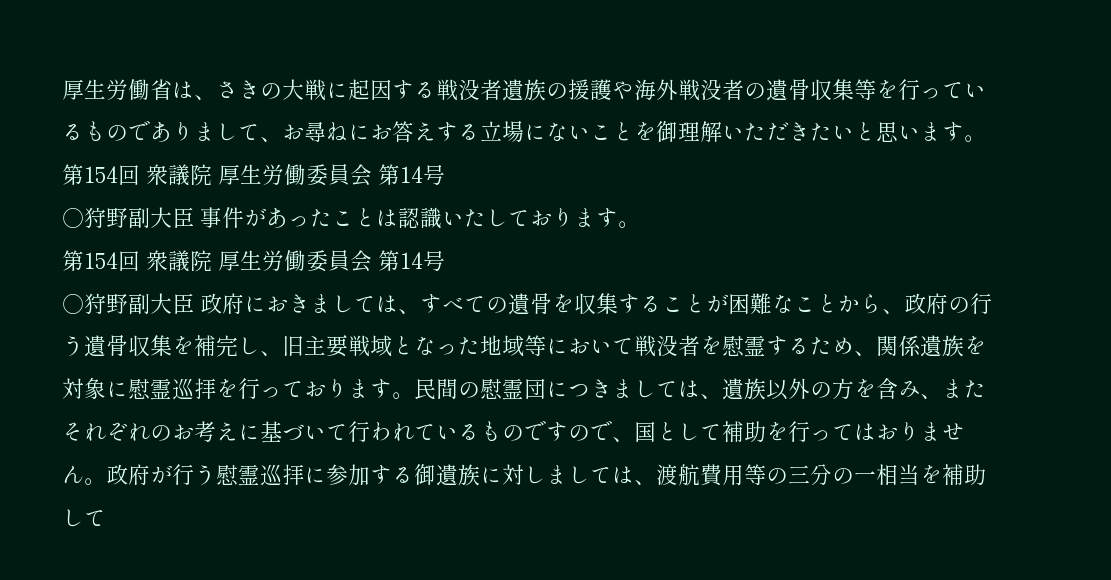厚生労働省は、さきの大戦に起因する戦没者遺族の援護や海外戦没者の遺骨収集等を行っているものでありまして、お尋ねにお答えする立場にないことを御理解いただきたいと思います。
第154回 衆議院 厚生労働委員会 第14号
○狩野副大臣 事件があったことは認識いたしております。
第154回 衆議院 厚生労働委員会 第14号
○狩野副大臣 政府におきましては、すべての遺骨を収集することが困難なことから、政府の行う遺骨収集を補完し、旧主要戦域となった地域等において戦没者を慰霊するため、関係遺族を対象に慰霊巡拝を行っております。民間の慰霊団につきましては、遺族以外の方を含み、またそれぞれのお考えに基づいて行われているものですので、国として補助を行ってはおりません。政府が行う慰霊巡拝に参加する御遺族に対しましては、渡航費用等の三分の一相当を補助して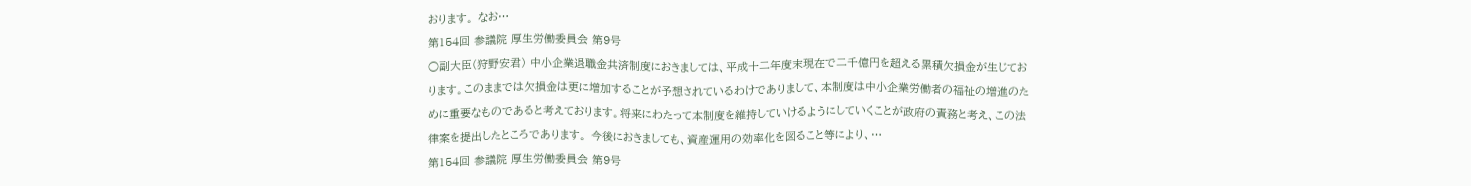おります。 なお…
第154回 参議院 厚生労働委員会 第9号
○副大臣(狩野安君) 中小企業退職金共済制度におきましては、平成十二年度末現在で二千億円を超える累積欠損金が生じております。このままでは欠損金は更に増加することが予想されているわけでありまして、本制度は中小企業労働者の福祉の増進のために重要なものであると考えております。将来にわたって本制度を維持していけるようにしていくことが政府の責務と考え、この法律案を提出したところであります。 今後におきましても、資産運用の効率化を図ること等により、…
第154回 参議院 厚生労働委員会 第9号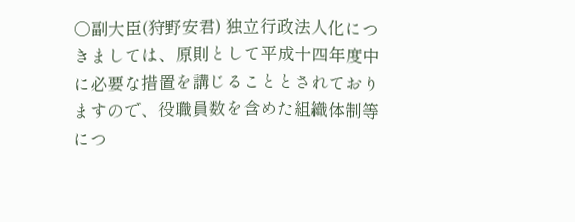○副大臣(狩野安君) 独立行政法人化につきましては、原則として平成十四年度中に必要な措置を講じることとされておりますので、役職員数を含めた組織体制等につ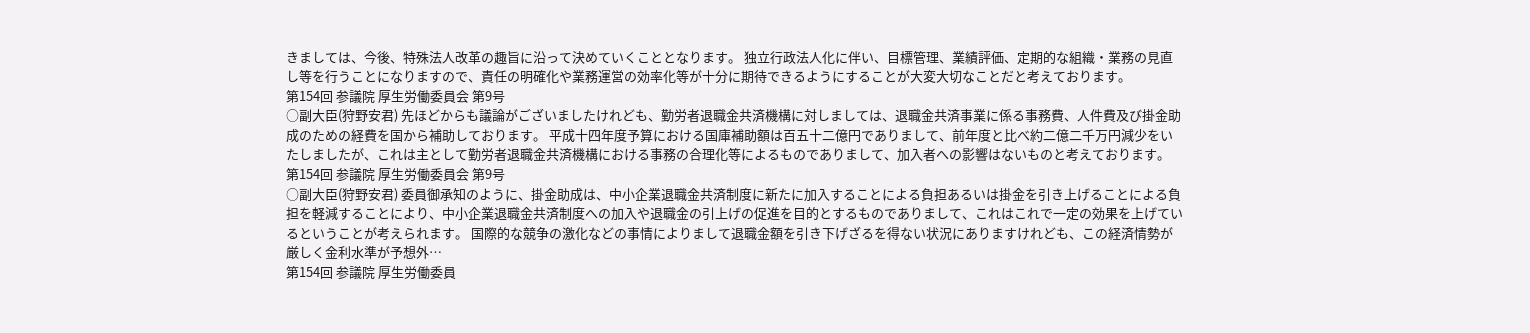きましては、今後、特殊法人改革の趣旨に沿って決めていくこととなります。 独立行政法人化に伴い、目標管理、業績評価、定期的な組織・業務の見直し等を行うことになりますので、責任の明確化や業務運営の効率化等が十分に期待できるようにすることが大変大切なことだと考えております。
第154回 参議院 厚生労働委員会 第9号
○副大臣(狩野安君) 先ほどからも議論がございましたけれども、勤労者退職金共済機構に対しましては、退職金共済事業に係る事務費、人件費及び掛金助成のための経費を国から補助しております。 平成十四年度予算における国庫補助額は百五十二億円でありまして、前年度と比べ約二億二千万円減少をいたしましたが、これは主として勤労者退職金共済機構における事務の合理化等によるものでありまして、加入者への影響はないものと考えております。
第154回 参議院 厚生労働委員会 第9号
○副大臣(狩野安君) 委員御承知のように、掛金助成は、中小企業退職金共済制度に新たに加入することによる負担あるいは掛金を引き上げることによる負担を軽減することにより、中小企業退職金共済制度への加入や退職金の引上げの促進を目的とするものでありまして、これはこれで一定の効果を上げているということが考えられます。 国際的な競争の激化などの事情によりまして退職金額を引き下げざるを得ない状況にありますけれども、この経済情勢が厳しく金利水準が予想外…
第154回 参議院 厚生労働委員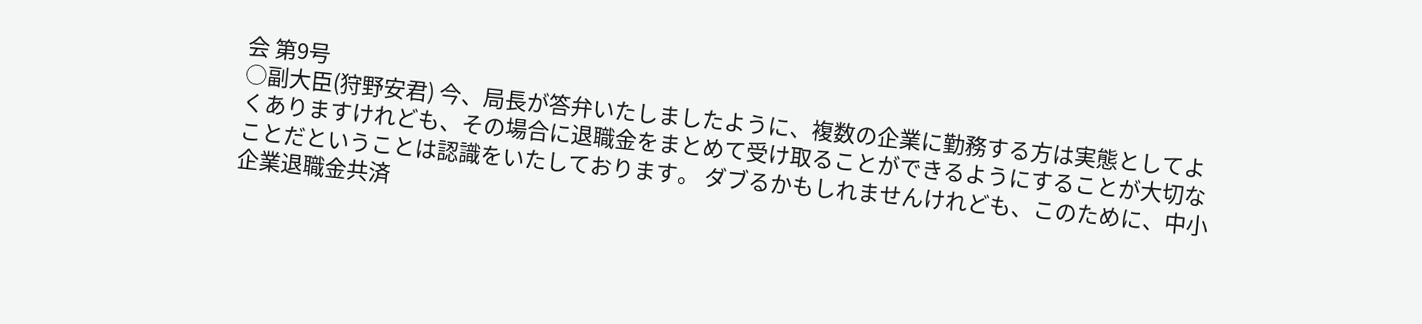会 第9号
○副大臣(狩野安君) 今、局長が答弁いたしましたように、複数の企業に勤務する方は実態としてよくありますけれども、その場合に退職金をまとめて受け取ることができるようにすることが大切なことだということは認識をいたしております。 ダブるかもしれませんけれども、このために、中小企業退職金共済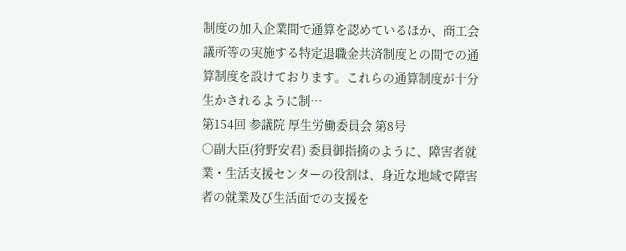制度の加入企業間で通算を認めているほか、商工会議所等の実施する特定退職金共済制度との間での通算制度を設けております。これらの通算制度が十分生かされるように制…
第154回 参議院 厚生労働委員会 第8号
○副大臣(狩野安君) 委員御指摘のように、障害者就業・生活支援センターの役割は、身近な地域で障害者の就業及び生活面での支援を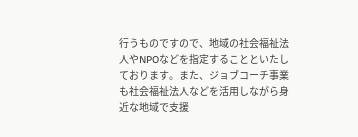行うものですので、地域の社会福祉法人やNPOなどを指定することといたしております。また、ジョブコーチ事業も社会福祉法人などを活用しながら身近な地域で支援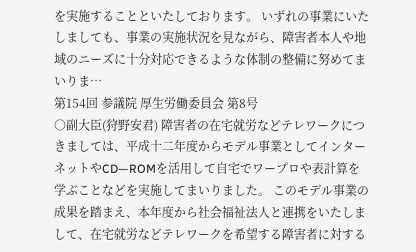を実施することといたしております。 いずれの事業にいたしましても、事業の実施状況を見ながら、障害者本人や地域のニーズに十分対応できるような体制の整備に努めてまいりま…
第154回 参議院 厚生労働委員会 第8号
○副大臣(狩野安君) 障害者の在宅就労などテレワークにつきましては、平成十二年度からモデル事業としてインターネットやCD—ROMを活用して自宅でワープロや表計算を学ぶことなどを実施してまいりました。 このモデル事業の成果を踏まえ、本年度から社会福祉法人と連携をいたしまして、在宅就労などテレワークを希望する障害者に対する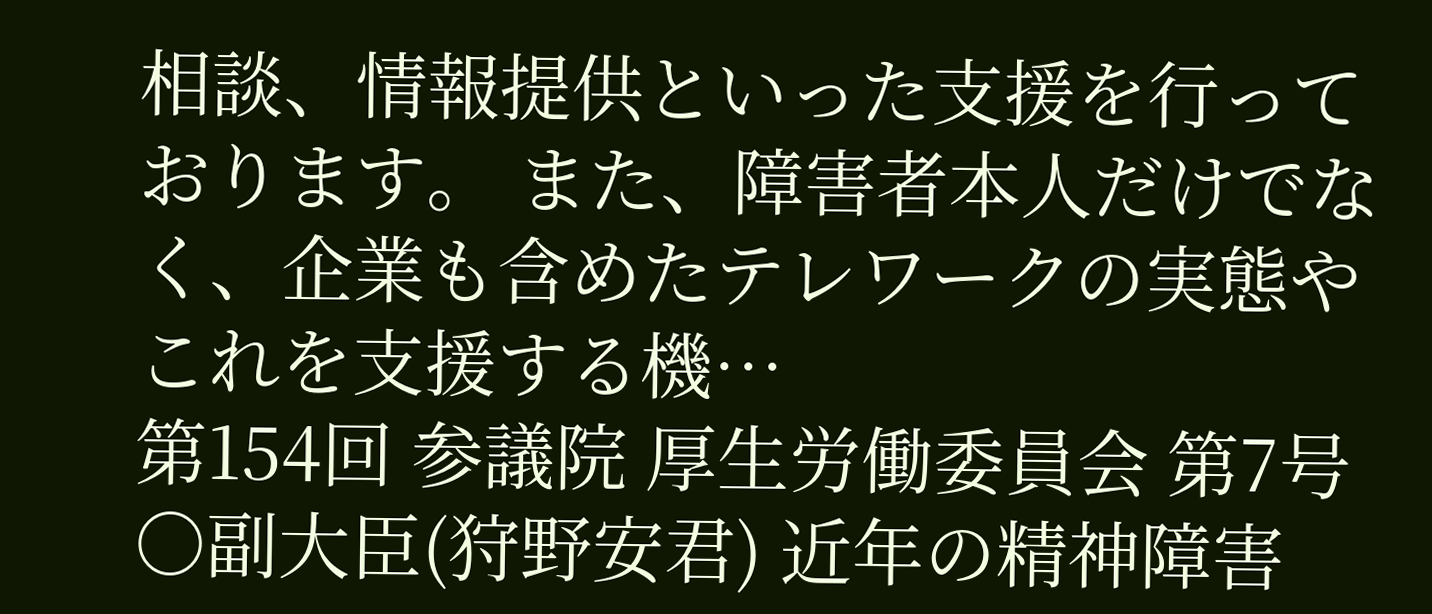相談、情報提供といった支援を行っております。 また、障害者本人だけでなく、企業も含めたテレワークの実態やこれを支援する機…
第154回 参議院 厚生労働委員会 第7号
○副大臣(狩野安君) 近年の精神障害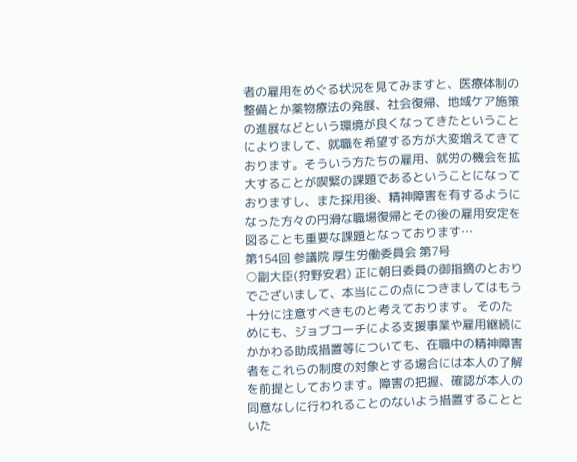者の雇用をめぐる状況を見てみますと、医療体制の整備とか薬物療法の発展、社会復帰、地域ケア施策の進展などという環境が良くなってきたということによりまして、就職を希望する方が大変増えてきております。そういう方たちの雇用、就労の機会を拡大することが喫緊の課題であるということになっておりますし、また採用後、精神障害を有するようになった方々の円滑な職場復帰とその後の雇用安定を図ることも重要な課題となっております…
第154回 参議院 厚生労働委員会 第7号
○副大臣(狩野安君) 正に朝日委員の御指摘のとおりでございまして、本当にこの点につきましてはもう十分に注意すべきものと考えております。 そのためにも、ジョブコーチによる支援事業や雇用継続にかかわる助成措置等についても、在職中の精神障害者をこれらの制度の対象とする場合には本人の了解を前提としております。障害の把握、確認が本人の同意なしに行われることのないよう措置することといた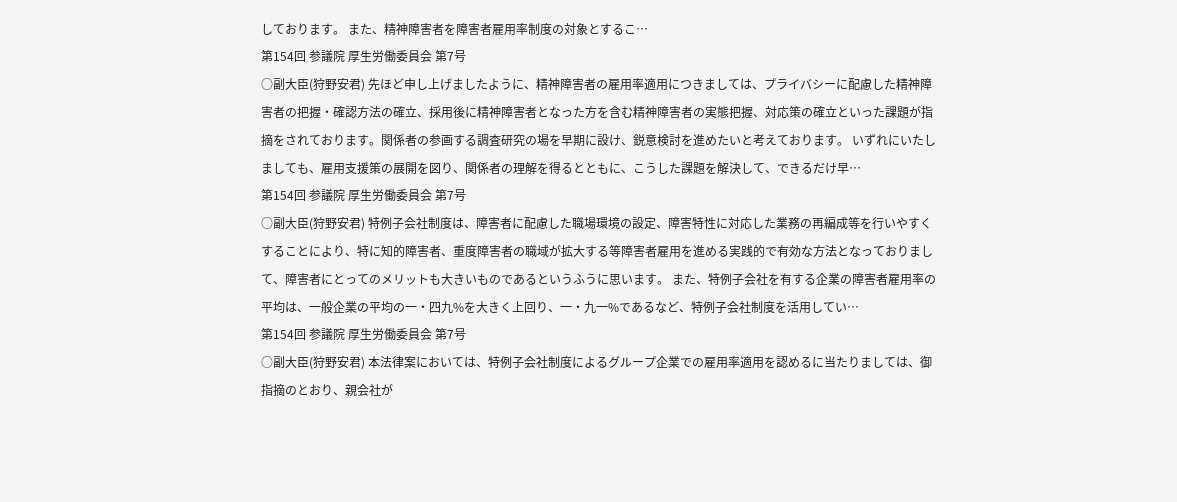しております。 また、精神障害者を障害者雇用率制度の対象とするこ…
第154回 参議院 厚生労働委員会 第7号
○副大臣(狩野安君) 先ほど申し上げましたように、精神障害者の雇用率適用につきましては、プライバシーに配慮した精神障害者の把握・確認方法の確立、採用後に精神障害者となった方を含む精神障害者の実態把握、対応策の確立といった課題が指摘をされております。関係者の参画する調査研究の場を早期に設け、鋭意検討を進めたいと考えております。 いずれにいたしましても、雇用支援策の展開を図り、関係者の理解を得るとともに、こうした課題を解決して、できるだけ早…
第154回 参議院 厚生労働委員会 第7号
○副大臣(狩野安君) 特例子会社制度は、障害者に配慮した職場環境の設定、障害特性に対応した業務の再編成等を行いやすくすることにより、特に知的障害者、重度障害者の職域が拡大する等障害者雇用を進める実践的で有効な方法となっておりまして、障害者にとってのメリットも大きいものであるというふうに思います。 また、特例子会社を有する企業の障害者雇用率の平均は、一般企業の平均の一・四九%を大きく上回り、一・九一%であるなど、特例子会社制度を活用してい…
第154回 参議院 厚生労働委員会 第7号
○副大臣(狩野安君) 本法律案においては、特例子会社制度によるグループ企業での雇用率適用を認めるに当たりましては、御指摘のとおり、親会社が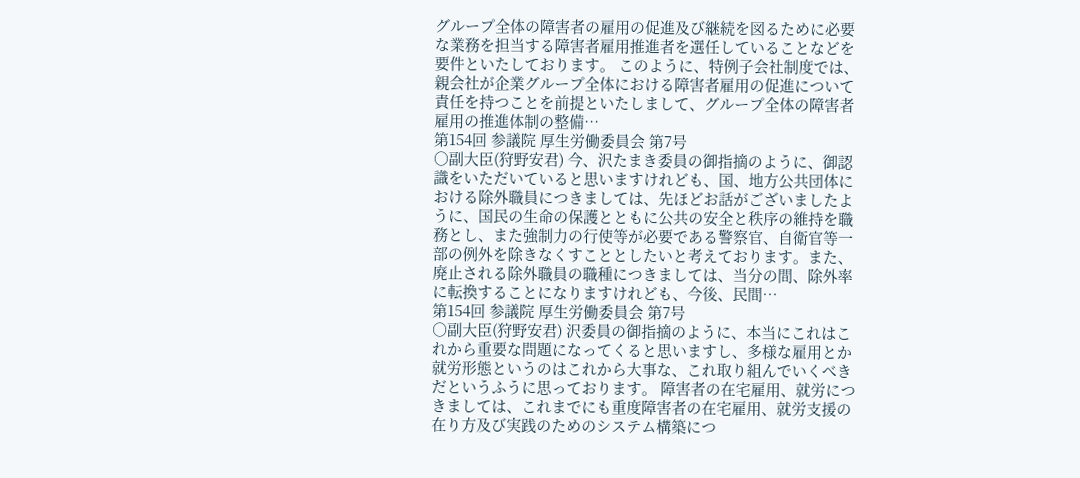グループ全体の障害者の雇用の促進及び継続を図るために必要な業務を担当する障害者雇用推進者を選任していることなどを要件といたしております。 このように、特例子会社制度では、親会社が企業グループ全体における障害者雇用の促進について責任を持つことを前提といたしまして、グループ全体の障害者雇用の推進体制の整備…
第154回 参議院 厚生労働委員会 第7号
○副大臣(狩野安君) 今、沢たまき委員の御指摘のように、御認識をいただいていると思いますけれども、国、地方公共団体における除外職員につきましては、先ほどお話がございましたように、国民の生命の保護とともに公共の安全と秩序の維持を職務とし、また強制力の行使等が必要である警察官、自衛官等一部の例外を除きなくすこととしたいと考えております。また、廃止される除外職員の職種につきましては、当分の間、除外率に転換することになりますけれども、今後、民間…
第154回 参議院 厚生労働委員会 第7号
○副大臣(狩野安君) 沢委員の御指摘のように、本当にこれはこれから重要な問題になってくると思いますし、多様な雇用とか就労形態というのはこれから大事な、これ取り組んでいくべきだというふうに思っております。 障害者の在宅雇用、就労につきましては、これまでにも重度障害者の在宅雇用、就労支援の在り方及び実践のためのシステム構築につ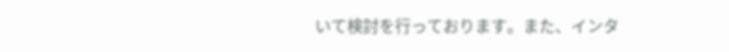いて検討を行っております。また、インタ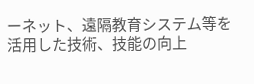ーネット、遠隔教育システム等を活用した技術、技能の向上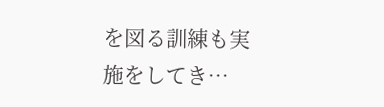を図る訓練も実施をしてき…